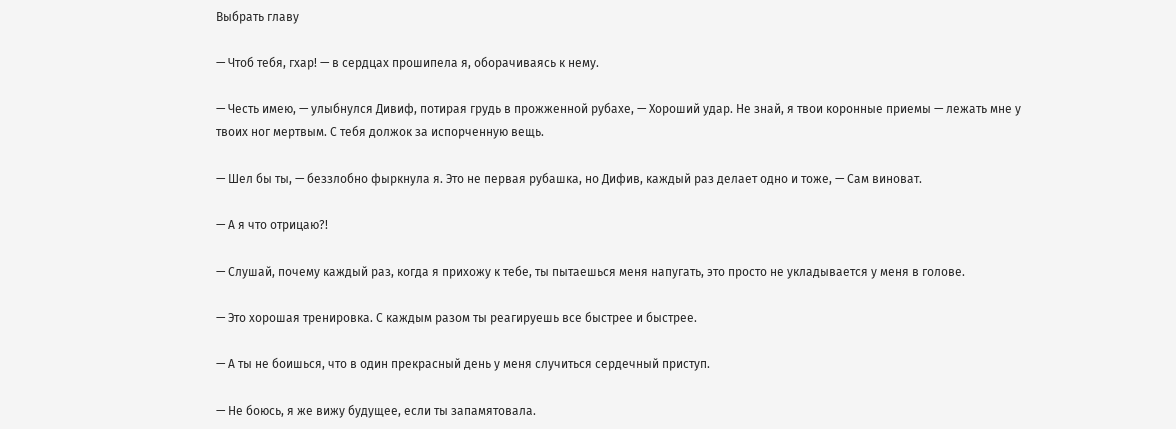Выбрать главу

— Чтоб тебя, гхар! — в сердцах прошипела я, оборачиваясь к нему.

— Честь имею, — улыбнулся Дивиф, потирая грудь в прожженной рубахе, — Хороший удар. Не знай, я твои коронные приемы — лежать мне у твоих ног мертвым. С тебя должок за испорченную вещь.

— Шел бы ты, — беззлобно фыркнула я. Это не первая рубашка, но Дифив, каждый раз делает одно и тоже, — Сам виноват.

— А я что отрицаю?!

— Слушай, почему каждый раз, когда я прихожу к тебе, ты пытаешься меня напугать, это просто не укладывается у меня в голове.

— Это хорошая тренировка. С каждым разом ты реагируешь все быстрее и быстрее.

— А ты не боишься, что в один прекрасный день у меня случиться сердечный приступ.

— Не боюсь, я же вижу будущее, если ты запамятовала.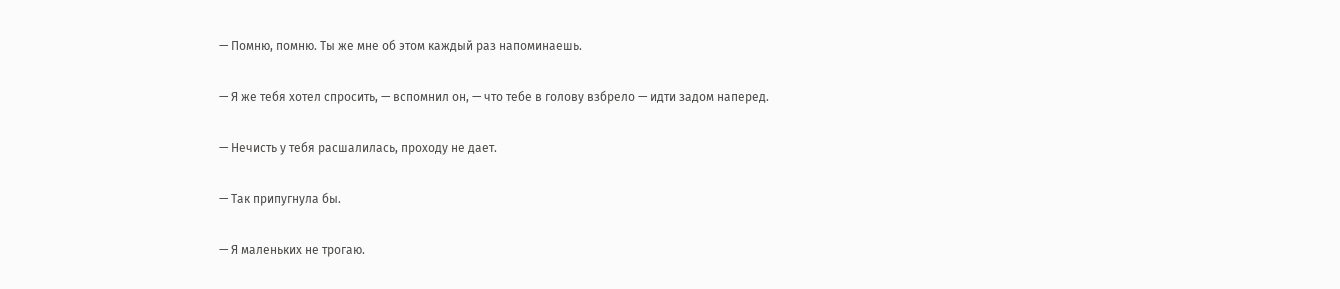— Помню, помню. Ты же мне об этом каждый раз напоминаешь.

— Я же тебя хотел спросить, — вспомнил он, — что тебе в голову взбрело — идти задом наперед.

— Нечисть у тебя расшалилась, проходу не дает.

— Так припугнула бы.

— Я маленьких не трогаю.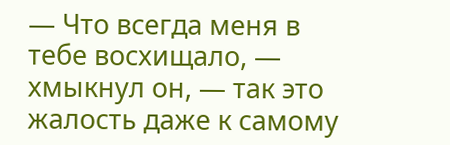— Что всегда меня в тебе восхищало, — хмыкнул он, — так это жалость даже к самому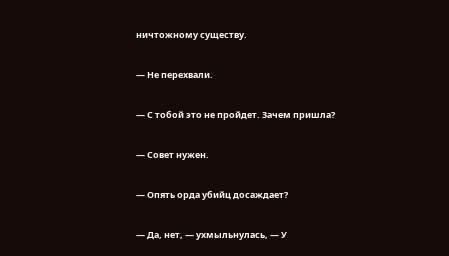ничтожному существу.

— Не перехвали.

— С тобой это не пройдет. Зачем пришла?

— Совет нужен.

— Опять орда убийц досаждает?

— Да, нет, — ухмыльнулась, — У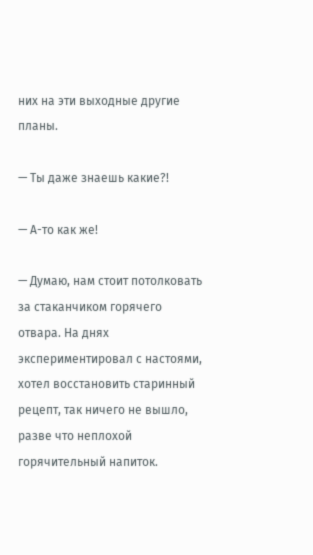них на эти выходные другие планы.

— Ты даже знаешь какие?!

— А-то как же!

— Думаю, нам стоит потолковать за стаканчиком горячего отвара. На днях экспериментировал с настоями, хотел восстановить старинный рецепт, так ничего не вышло, разве что неплохой горячительный напиток.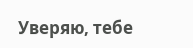Уверяю, тебе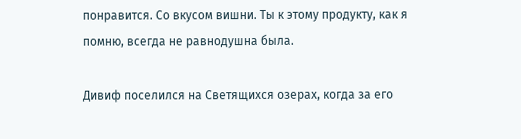понравится. Со вкусом вишни. Ты к этому продукту, как я помню, всегда не равнодушна была.

Дивиф поселился на Светящихся озерах, когда за его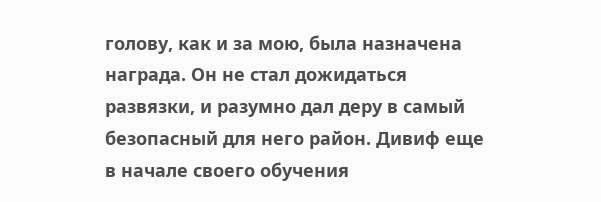голову, как и за мою, была назначена награда. Он не стал дожидаться развязки, и разумно дал деру в самый безопасный для него район. Дивиф еще в начале своего обучения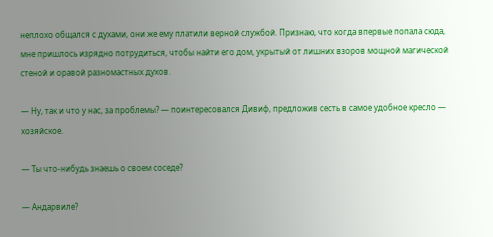неплохо общался с духами, они же ему платили верной службой. Признаю, что когда впервые попала сюда, мне пришлось изрядно потрудиться, чтобы найти его дом, укрытый от лишних взоров мощной магической стеной и оравой разномастных духов.

— Ну, так и что у нас, за проблемы? — поинтересовался Дивиф, предложив сесть в самое удобное кресло — хозяйское.

— Ты что-нибудь знаешь о своем соседе?

— Андарвиле?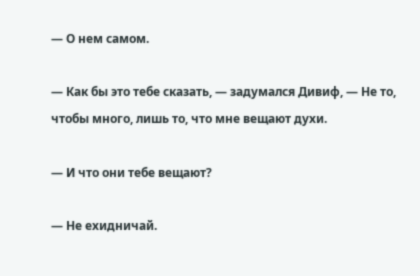— О нем самом.

— Как бы это тебе сказать, — задумался Дивиф, — Не то, чтобы много, лишь то, что мне вещают духи.

— И что они тебе вещают?

— Не ехидничай.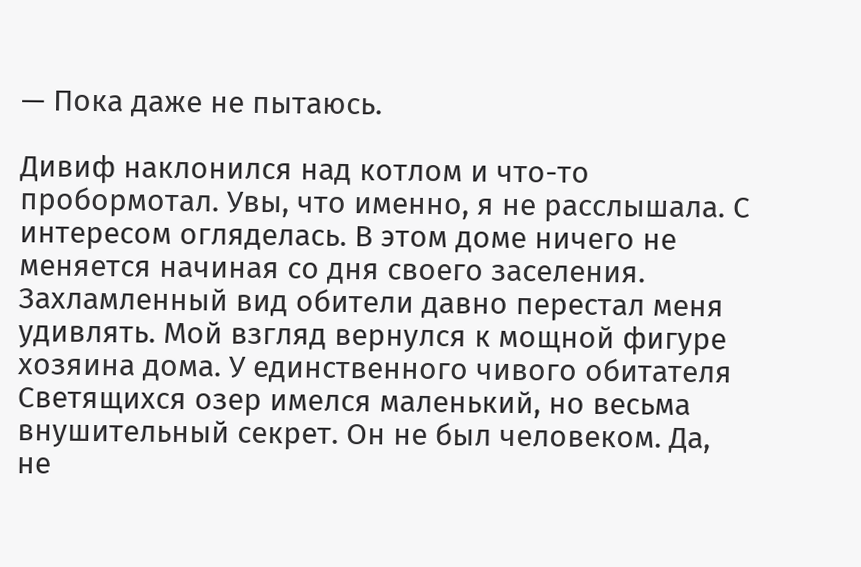— Пока даже не пытаюсь.

Дивиф наклонился над котлом и что-то пробормотал. Увы, что именно, я не расслышала. С интересом огляделась. В этом доме ничего не меняется начиная со дня своего заселения. Захламленный вид обители давно перестал меня удивлять. Мой взгляд вернулся к мощной фигуре хозяина дома. У единственного чивого обитателя Светящихся озер имелся маленький, но весьма внушительный секрет. Он не был человеком. Да, не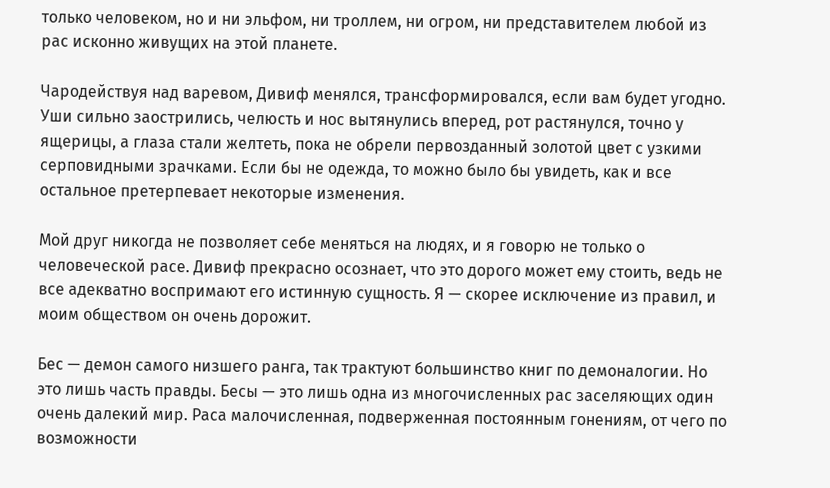только человеком, но и ни эльфом, ни троллем, ни огром, ни представителем любой из рас исконно живущих на этой планете.

Чародействуя над варевом, Дивиф менялся, трансформировался, если вам будет угодно. Уши сильно заострились, челюсть и нос вытянулись вперед, рот растянулся, точно у ящерицы, а глаза стали желтеть, пока не обрели первозданный золотой цвет с узкими серповидными зрачками. Если бы не одежда, то можно было бы увидеть, как и все остальное претерпевает некоторые изменения.

Мой друг никогда не позволяет себе меняться на людях, и я говорю не только о человеческой расе. Дивиф прекрасно осознает, что это дорого может ему стоить, ведь не все адекватно воспримают его истинную сущность. Я — скорее исключение из правил, и моим обществом он очень дорожит.

Бес — демон самого низшего ранга, так трактуют большинство книг по демоналогии. Но это лишь часть правды. Бесы — это лишь одна из многочисленных рас заселяющих один очень далекий мир. Раса малочисленная, подверженная постоянным гонениям, от чего по возможности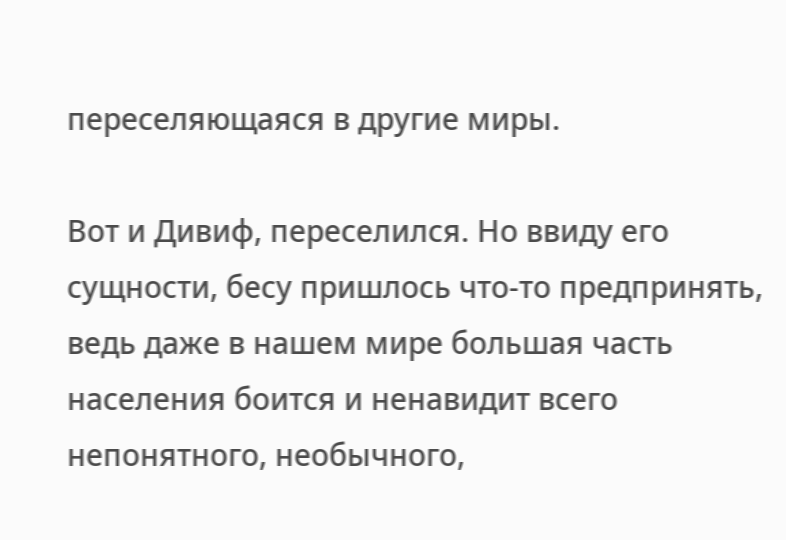переселяющаяся в другие миры.

Вот и Дивиф, переселился. Но ввиду его сущности, бесу пришлось что-то предпринять, ведь даже в нашем мире большая часть населения боится и ненавидит всего непонятного, необычного,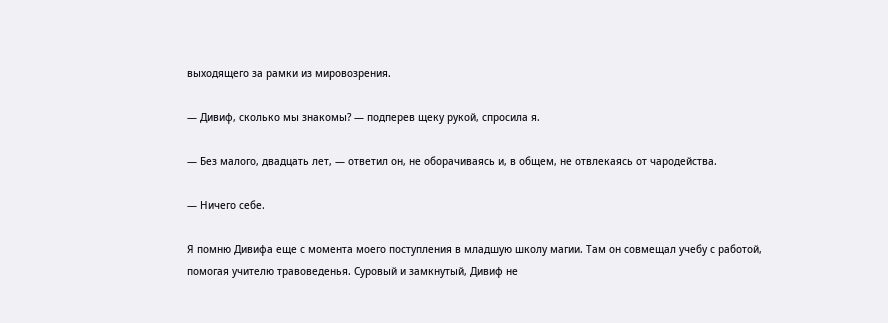выходящего за рамки из мировозрения.

— Дивиф, сколько мы знакомы? — подперев щеку рукой, спросила я.

— Без малого, двадцать лет, — ответил он, не оборачиваясь и, в общем, не отвлекаясь от чародейства.

— Ничего себе.

Я помню Дивифа еще с момента моего поступления в младшую школу магии. Там он совмещал учебу с работой, помогая учителю травоведенья. Суровый и замкнутый, Дивиф не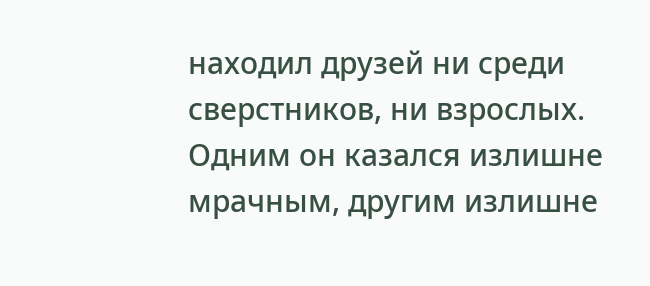находил друзей ни среди сверстников, ни взрослых. Одним он казался излишне мрачным, другим излишне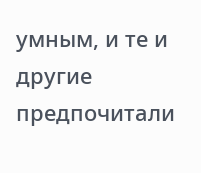умным, и те и другие предпочитали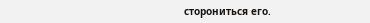сторониться его.